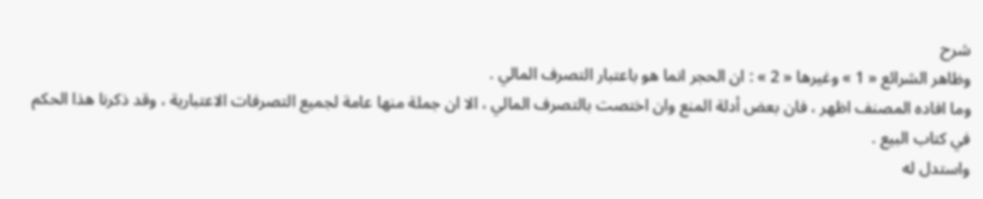شرح
وظاهر الشرائع « 1 » وغيرها « 2 » : ان الحجر انما هو باعتبار التصرف المالي .
وما افاده المصنف اظهر ، فان بعض أدلة المنع وان اختصت بالتصرف المالي ، الا ان جملة منها عامة لجميع التصرفات الاعتبارية ، وقد ذكرنا هذا الحكم في كتاب البيع .
واستدل له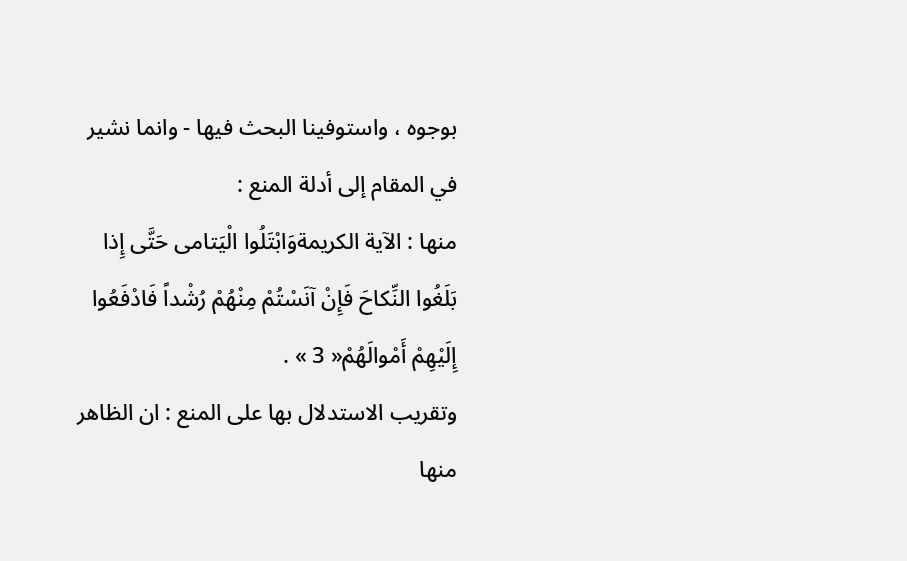بوجوه ، واستوفينا البحث فيها - وانما نشير في المقام إلى أدلة المنع :
منها : الآية الكريمةوَابْتَلُوا الْيَتامى حَتَّى إِذا بَلَغُوا النِّكاحَ فَإِنْ آنَسْتُمْ مِنْهُمْ رُشْداً فَادْفَعُوا إِلَيْهِمْ أَمْوالَهُمْ« 3 » .
وتقريب الاستدلال بها على المنع : ان الظاهر منها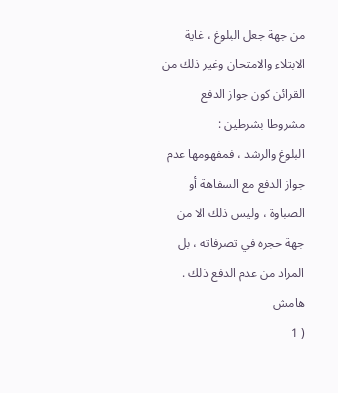من جهة جعل البلوغ ، غاية الابتلاء والامتحان وغير ذلك من القرائن كون جواز الدفع مشروطا بشرطين :
البلوغ والرشد ، فمفهومها عدم جواز الدفع مع السفاهة أو الصباوة ، وليس ذلك الا من جهة حجره في تصرفاته ، بل المراد من عدم الدفع ذلك .
هامش
( 1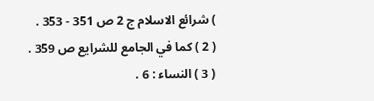) شرائع الاسلام ج 2 ص 351 - 353 .
( 2 ) كما في الجامع للشرايع ص 359 .
( 3 ) النساء : 6 .